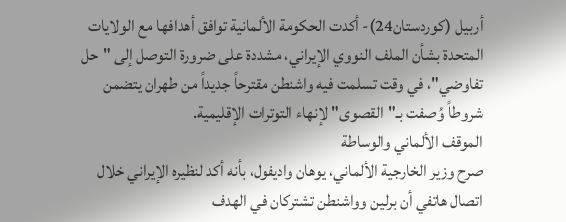أربيل (كوردستان24)- أكدت الحكومة الألمانية توافق أهدافها مع الولايات المتحدة بشأن الملف النووي الإيراني، مشددة على ضرورة التوصل إلى "حل تفاوضي"، في وقت تسلمت فيه واشنطن مقترحاً جديداً من طهران يتضمن شروطاً وُصفت بـ"القصوى" لإنهاء التوترات الإقليمية.
الموقف الألماني والوساطة
صرح وزير الخارجية الألماني، يوهان واديفول، بأنه أكد لنظيره الإيراني خلال اتصال هاتفي أن برلين وواشنطن تشتركان في الهدف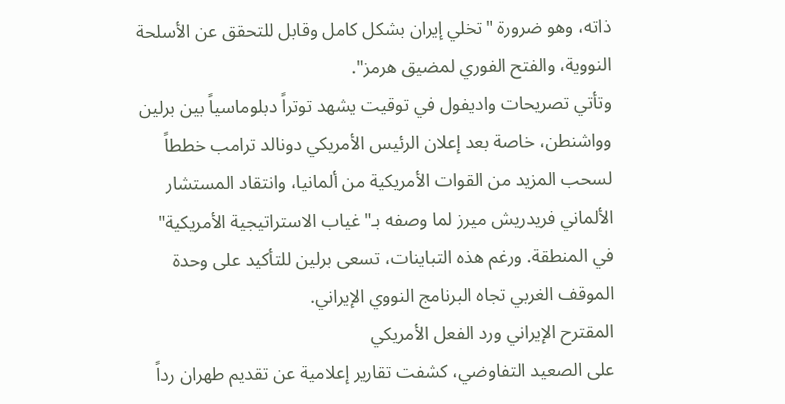ذاته، وهو ضرورة "تخلي إيران بشكل كامل وقابل للتحقق عن الأسلحة النووية، والفتح الفوري لمضيق هرمز".
وتأتي تصريحات واديفول في توقيت يشهد توتراً دبلوماسياً بين برلين وواشنطن، خاصة بعد إعلان الرئيس الأمريكي دونالد ترامب خططاً لسحب المزيد من القوات الأمريكية من ألمانيا، وانتقاد المستشار الألماني فريدريش ميرز لما وصفه بـ"غياب الاستراتيجية الأمريكية" في المنطقة. ورغم هذه التباينات، تسعى برلين للتأكيد على وحدة الموقف الغربي تجاه البرنامج النووي الإيراني.
المقترح الإيراني ورد الفعل الأمريكي
على الصعيد التفاوضي، كشفت تقارير إعلامية عن تقديم طهران رداً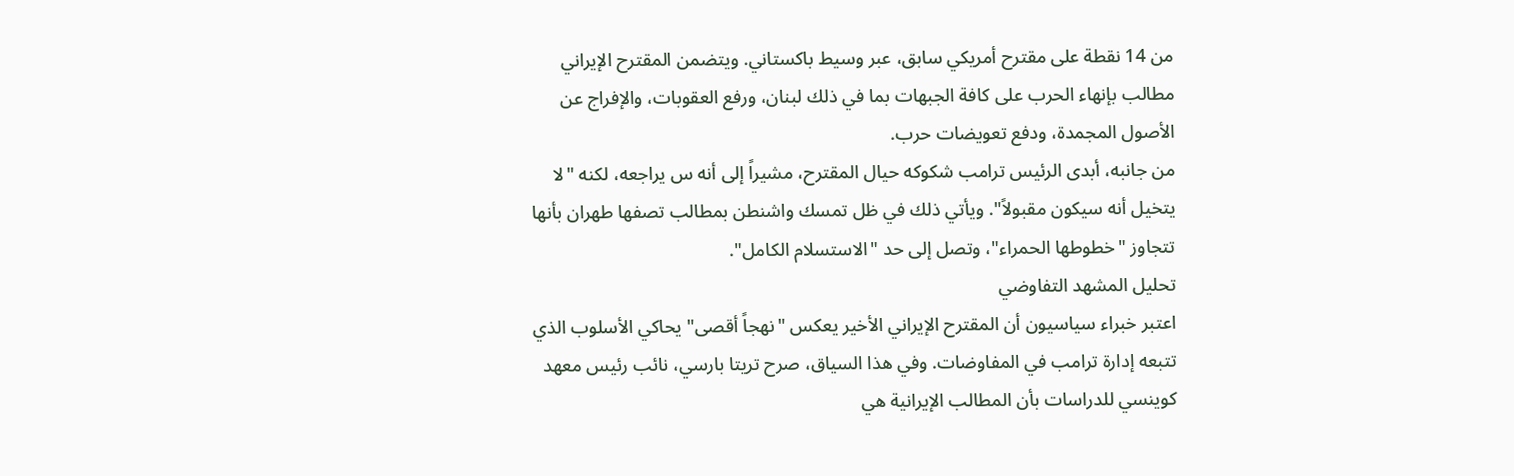من 14 نقطة على مقترح أمريكي سابق، عبر وسيط باكستاني. ويتضمن المقترح الإيراني مطالب بإنهاء الحرب على كافة الجبهات بما في ذلك لبنان، ورفع العقوبات، والإفراج عن الأصول المجمدة، ودفع تعويضات حرب.
من جانبه، أبدى الرئيس ترامب شكوكه حيال المقترح، مشيراً إلى أنه س يراجعه، لكنه "لا يتخيل أنه سيكون مقبولاً". ويأتي ذلك في ظل تمسك واشنطن بمطالب تصفها طهران بأنها تتجاوز "خطوطها الحمراء"، وتصل إلى حد "الاستسلام الكامل".
تحليل المشهد التفاوضي
اعتبر خبراء سياسيون أن المقترح الإيراني الأخير يعكس "نهجاً أقصى" يحاكي الأسلوب الذي تتبعه إدارة ترامب في المفاوضات. وفي هذا السياق، صرح تريتا بارسي، نائب رئيس معهد كوينسي للدراسات بأن المطالب الإيرانية هي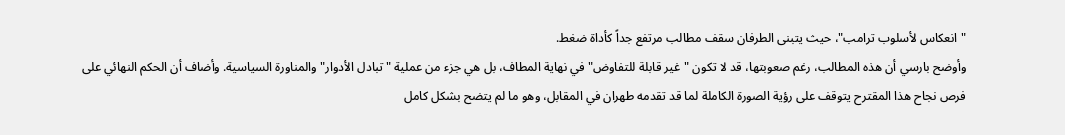"انعكاس لأسلوب ترامب"، حيث يتبنى الطرفان سقف مطالب مرتفع جداً كأداة ضغط.
وأوضح بارسي أن هذه المطالب، رغم صعوبتها، قد لا تكون "غير قابلة للتفاوض" في نهاية المطاف، بل هي جزء من عملية "تبادل الأدوار" والمناورة السياسية. وأضاف أن الحكم النهائي على فرص نجاح هذا المقترح يتوقف على رؤية الصورة الكاملة لما قد تقدمه طهران في المقابل، وهو ما لم يتضح بشكل كامل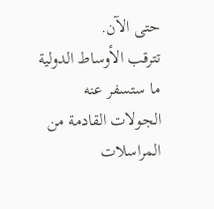حتى الآن.
تترقب الأوساط الدولية ما ستسفر عنه الجولات القادمة من المراسلات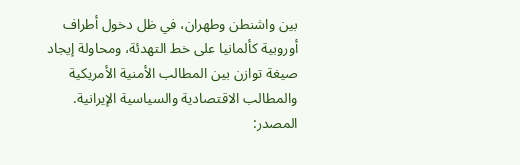بين واشنطن وطهران، في ظل دخول أطراف أوروبية كألمانيا على خط التهدئة، ومحاولة إيجاد صيغة توازن بين المطالب الأمنية الأمريكية والمطالب الاقتصادية والسياسية الإيرانية.
المصدر: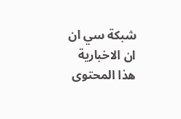شبکة سي ان ان الاخباریة
هذا المحتوى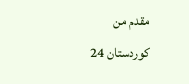مقدم من كوردستان 24